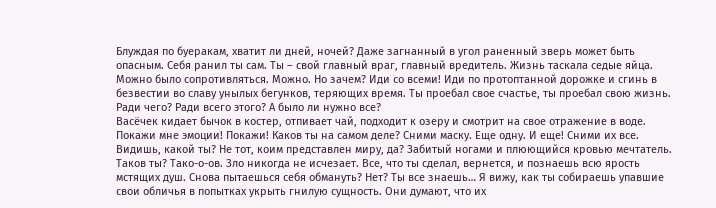Блуждая по буеракам, хватит ли дней, ночей? Даже загнанный в угол раненный зверь может быть опасным. Себя ранил ты сам. Ты – свой главный враг, главный вредитель. Жизнь таскала седые яйца. Можно было сопротивляться. Можно. Но зачем? Иди со всеми! Иди по протоптанной дорожке и сгинь в безвестии во славу унылых бегунков, теряющих время. Ты проебал свое счастье, ты проебал свою жизнь. Ради чего? Ради всего этого? А было ли нужно все?
Васёчек кидает бычок в костер, отпивает чай, подходит к озеру и смотрит на свое отражение в воде.
Покажи мне эмоции! Покажи! Каков ты на самом деле? Сними маску. Еще одну. И еще! Сними их все. Видишь, какой ты? Не тот, коим представлен миру, да? Забитый ногами и плюющийся кровью мечтатель. Таков ты? Тако-о-ов. Зло никогда не исчезает. Все, что ты сделал, вернется, и познаешь всю ярость мстящих душ. Снова пытаешься себя обмануть? Нет? Ты все знаешь… Я вижу, как ты собираешь упавшие свои обличья в попытках укрыть гнилую сущность. Они думают, что их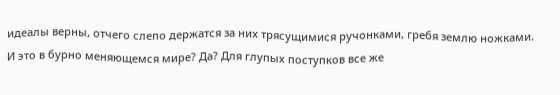идеалы верны, отчего слепо держатся за них трясущимися ручонками, гребя землю ножками. И это в бурно меняющемся мире? Да? Для глупых поступков все же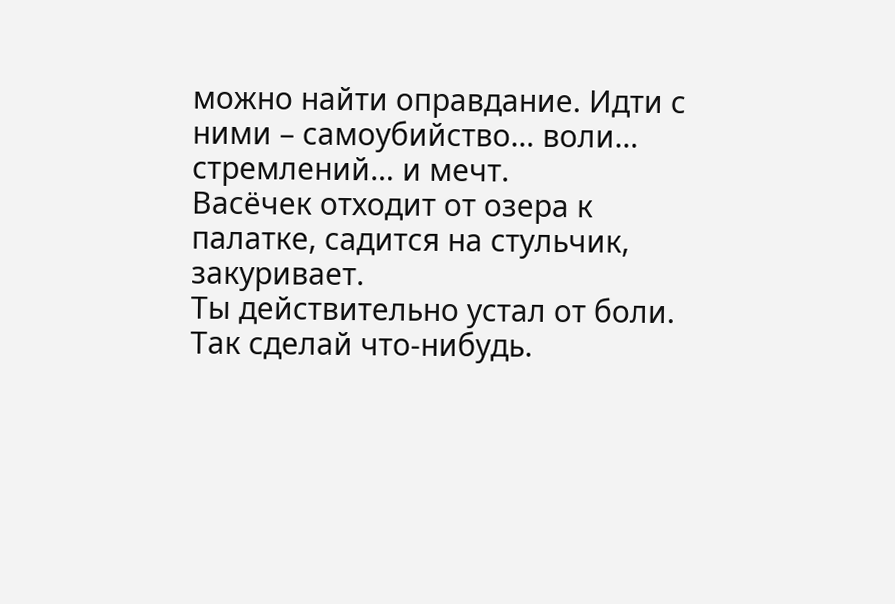можно найти оправдание. Идти с ними – самоубийство… воли… стремлений… и мечт.
Васёчек отходит от озера к палатке, садится на стульчик, закуривает.
Ты действительно устал от боли. Так сделай что-нибудь.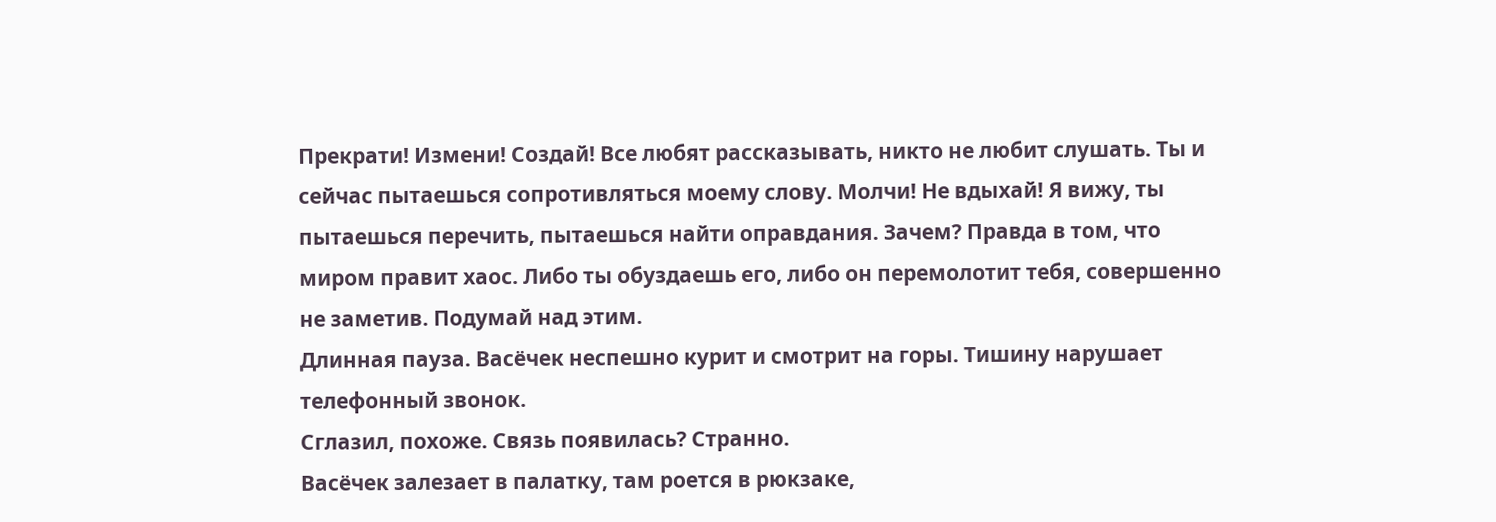Прекрати! Измени! Создай! Все любят рассказывать, никто не любит слушать. Ты и сейчас пытаешься сопротивляться моему слову. Молчи! Не вдыхай! Я вижу, ты пытаешься перечить, пытаешься найти оправдания. Зачем? Правда в том, что миром правит хаос. Либо ты обуздаешь его, либо он перемолотит тебя, совершенно не заметив. Подумай над этим.
Длинная пауза. Васёчек неспешно курит и смотрит на горы. Тишину нарушает телефонный звонок.
Сглазил, похоже. Связь появилась? Странно.
Васёчек залезает в палатку, там роется в рюкзаке,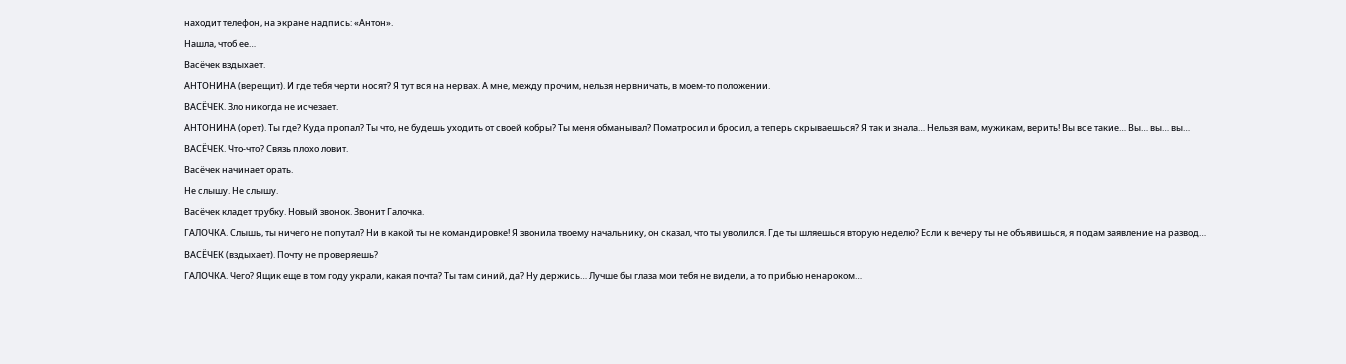находит телефон, на экране надпись: «Антон».
Нашла, чтоб ее…
Васёчек вздыхает.
АНТОНИНА (верещит). И где тебя черти носят? Я тут вся на нервах. А мне, между прочим, нельзя нервничать, в моем-то положении.
ВАСЁЧЕК. Зло никогда не исчезает.
АНТОНИНА (орет). Ты где? Куда пропал? Ты что, не будешь уходить от своей кобры? Ты меня обманывал? Поматросил и бросил, а теперь скрываешься? Я так и знала… Нельзя вам, мужикам, верить! Вы все такие… Вы… вы… вы…
ВАСЁЧЕК. Что-что? Связь плохо ловит.
Васёчек начинает орать.
Не слышу. Не слышу.
Васёчек кладет трубку. Новый звонок. Звонит Галочка.
ГАЛОЧКА. Слышь, ты ничего не попутал? Ни в какой ты не командировке! Я звонила твоему начальнику, он сказал, что ты уволился. Где ты шляешься вторую неделю? Если к вечеру ты не объявишься, я подам заявление на развод…
ВАСЁЧЕК (вздыхает). Почту не проверяешь?
ГАЛОЧКА. Чего? Ящик еще в том году украли, какая почта? Ты там синий, да? Ну держись… Лучше бы глаза мои тебя не видели, а то прибью ненароком…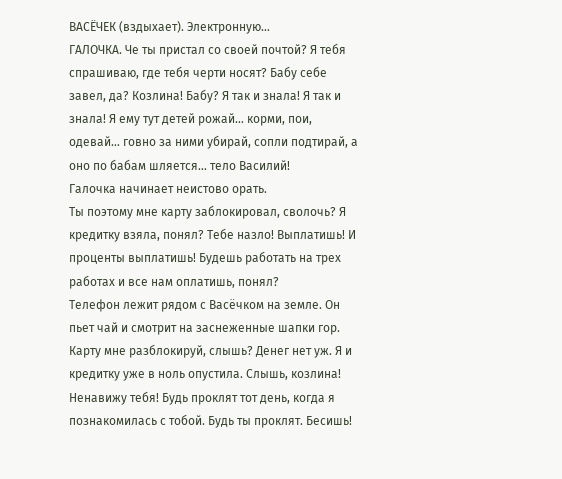ВАСЁЧЕК (вздыхает). Электронную…
ГАЛОЧКА. Че ты пристал со своей почтой? Я тебя спрашиваю, где тебя черти носят? Бабу себе завел, да? Козлина! Бабу? Я так и знала! Я так и знала! Я ему тут детей рожай… корми, пои, одевай… говно за ними убирай, сопли подтирай, а оно по бабам шляется… тело Василий!
Галочка начинает неистово орать.
Ты поэтому мне карту заблокировал, сволочь? Я кредитку взяла, понял? Тебе назло! Выплатишь! И проценты выплатишь! Будешь работать на трех работах и все нам оплатишь, понял?
Телефон лежит рядом с Васёчком на земле. Он пьет чай и смотрит на заснеженные шапки гор.
Карту мне разблокируй, слышь? Денег нет уж. Я и кредитку уже в ноль опустила. Слышь, козлина! Ненавижу тебя! Будь проклят тот день, когда я познакомилась с тобой. Будь ты проклят. Бесишь!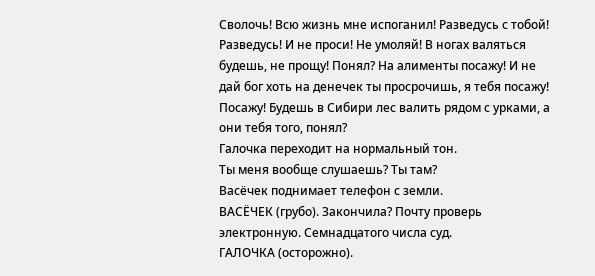Сволочь! Всю жизнь мне испоганил! Разведусь с тобой! Разведусь! И не проси! Не умоляй! В ногах валяться будешь, не прощу! Понял? На алименты посажу! И не дай бог хоть на денечек ты просрочишь, я тебя посажу! Посажу! Будешь в Сибири лес валить рядом с урками, а они тебя того, понял?
Галочка переходит на нормальный тон.
Ты меня вообще слушаешь? Ты там?
Васёчек поднимает телефон с земли.
ВАСЁЧЕК (грубо). Закончила? Почту проверь электронную. Семнадцатого числа суд.
ГАЛОЧКА (осторожно).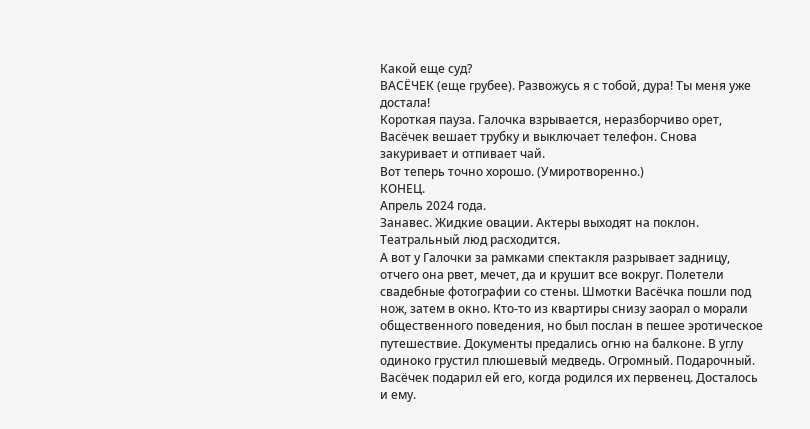Какой еще суд?
ВАСЁЧЕК (еще грубее). Развожусь я с тобой, дура! Ты меня уже достала!
Короткая пауза. Галочка взрывается, неразборчиво орет, Васёчек вешает трубку и выключает телефон. Снова закуривает и отпивает чай.
Вот теперь точно хорошо. (Умиротворенно.)
КОНЕЦ.
Апрель 2024 года.
Занавес. Жидкие овации. Актеры выходят на поклон. Театральный люд расходится.
А вот у Галочки за рамками спектакля разрывает задницу, отчего она рвет, мечет, да и крушит все вокруг. Полетели свадебные фотографии со стены. Шмотки Васёчка пошли под нож, затем в окно. Кто-то из квартиры снизу заорал о морали общественного поведения, но был послан в пешее эротическое путешествие. Документы предались огню на балконе. В углу одиноко грустил плюшевый медведь. Огромный. Подарочный. Васёчек подарил ей его, когда родился их первенец. Досталось и ему.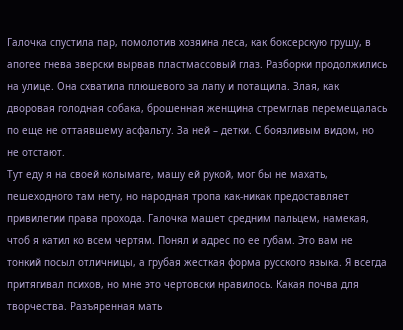Галочка спустила пар, помолотив хозяина леса, как боксерскую грушу, в апогее гнева зверски вырвав пластмассовый глаз. Разборки продолжились на улице. Она схватила плюшевого за лапу и потащила. Злая, как дворовая голодная собака, брошенная женщина стремглав перемещалась по еще не оттаявшему асфальту. За ней – детки. С боязливым видом, но не отстают.
Тут еду я на своей колымаге, машу ей рукой, мог бы не махать, пешеходного там нету, но народная тропа как-никак предоставляет привилегии права прохода. Галочка машет средним пальцем, намекая, чтоб я катил ко всем чертям. Понял и адрес по ее губам. Это вам не тонкий посыл отличницы, а грубая жесткая форма русского языка. Я всегда притягивал психов, но мне это чертовски нравилось. Какая почва для творчества. Разъяренная мать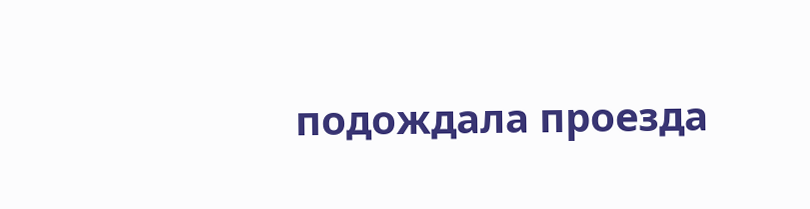подождала проезда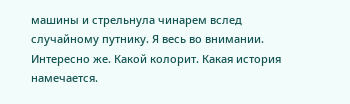машины и стрельнула чинарем вслед случайному путнику. Я весь во внимании. Интересно же. Какой колорит. Какая история намечается.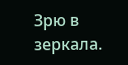Зрю в зеркала.